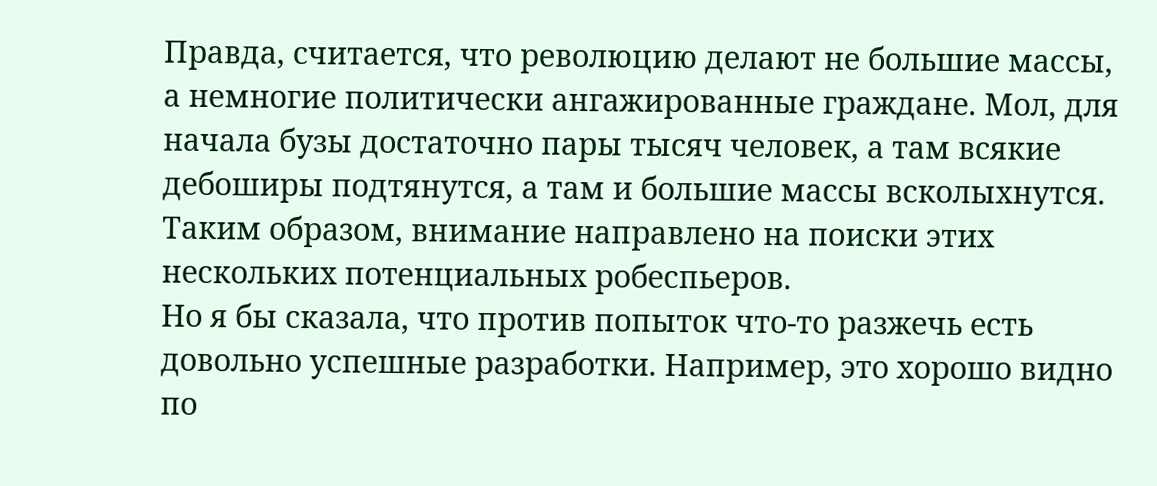Правда, считается, что революцию делают не большие массы, а немногие политически ангажированные граждане. Мол, для начала бузы достаточно пары тысяч человек, а там всякие дебоширы подтянутся, а там и большие массы всколыхнутся. Таким образом, внимание направлено на поиски этих нескольких потенциальных робеспьеров.
Но я бы сказала, что против попыток что-то разжечь есть довольно успешные разработки. Например, это хорошо видно по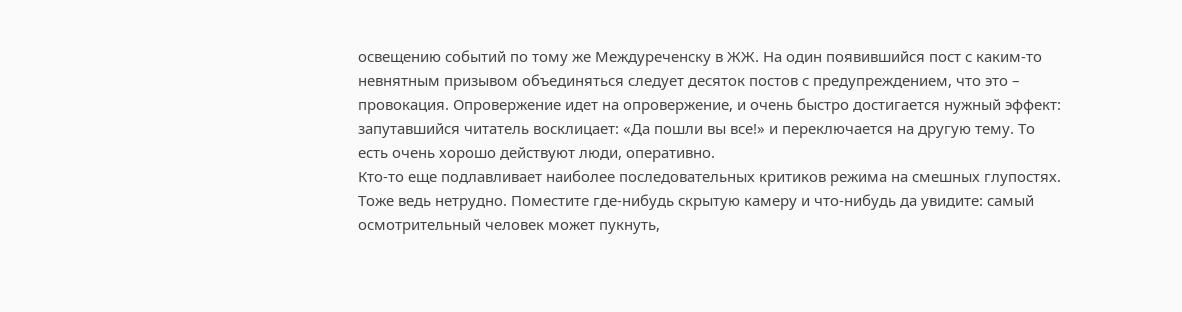освещению событий по тому же Междуреченску в ЖЖ. На один появившийся пост с каким-то невнятным призывом объединяться следует десяток постов с предупреждением, что это – провокация. Опровержение идет на опровержение, и очень быстро достигается нужный эффект: запутавшийся читатель восклицает: «Да пошли вы все!» и переключается на другую тему. То есть очень хорошо действуют люди, оперативно.
Кто-то еще подлавливает наиболее последовательных критиков режима на смешных глупостях. Тоже ведь нетрудно. Поместите где-нибудь скрытую камеру и что-нибудь да увидите: самый осмотрительный человек может пукнуть,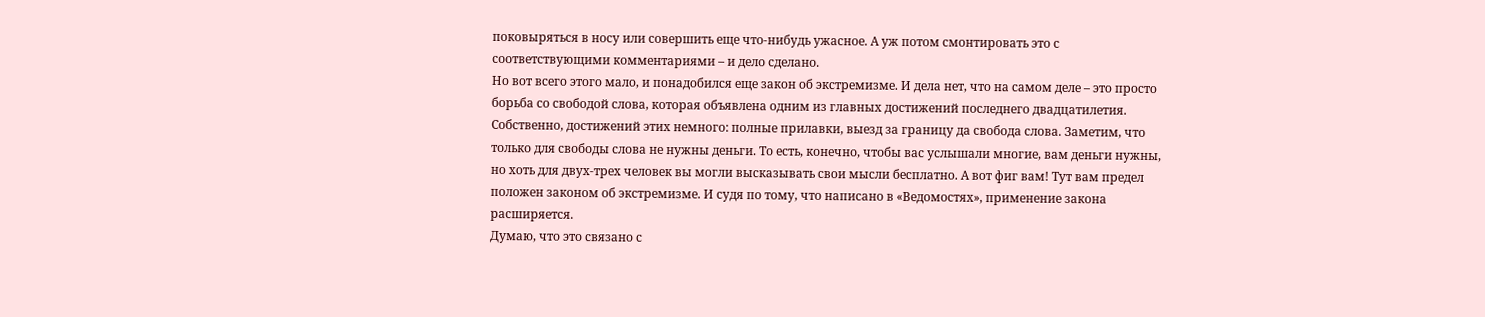поковыряться в носу или совершить еще что-нибудь ужасное. А уж потом смонтировать это с соответствующими комментариями – и дело сделано.
Но вот всего этого мало, и понадобился еще закон об экстремизме. И дела нет, что на самом деле – это просто борьба со свободой слова, которая объявлена одним из главных достижений последнего двадцатилетия. Собственно, достижений этих немного: полные прилавки, выезд за границу да свобода слова. Заметим, что только для свободы слова не нужны деньги. То есть, конечно, чтобы вас услышали многие, вам деньги нужны, но хоть для двух-трех человек вы могли высказывать свои мысли бесплатно. А вот фиг вам! Тут вам предел положен законом об экстремизме. И судя по тому, что написано в «Ведомостях», применение закона расширяется.
Думаю, что это связано с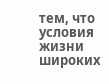тем, что условия жизни широких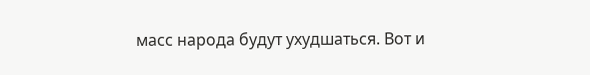масс народа будут ухудшаться. Вот и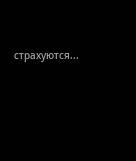страхуются...